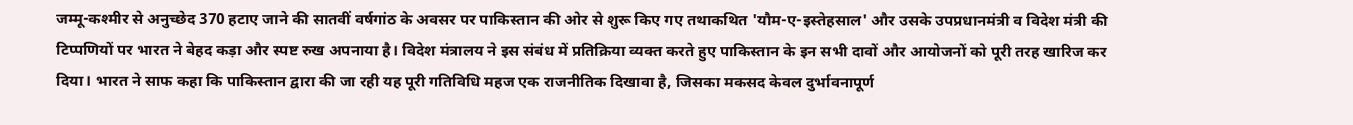जम्मू-कश्मीर से अनुच्छेद 370 हटाए जाने की सातवीं वर्षगांठ के अवसर पर पाकिस्तान की ओर से शुरू किए गए तथाकथित 'यौम-ए-इस्तेहसाल' और उसके उपप्रधानमंत्री व विदेश मंत्री की टिप्पणियों पर भारत ने बेहद कड़ा और स्पष्ट रुख अपनाया है। विदेश मंत्रालय ने इस संबंध में प्रतिक्रिया व्यक्त करते हुए पाकिस्तान के इन सभी दावों और आयोजनों को पूरी तरह खारिज कर दिया। भारत ने साफ कहा कि पाकिस्तान द्वारा की जा रही यह पूरी गतिविधि महज एक राजनीतिक दिखावा है, जिसका मकसद केवल दुर्भावनापूर्ण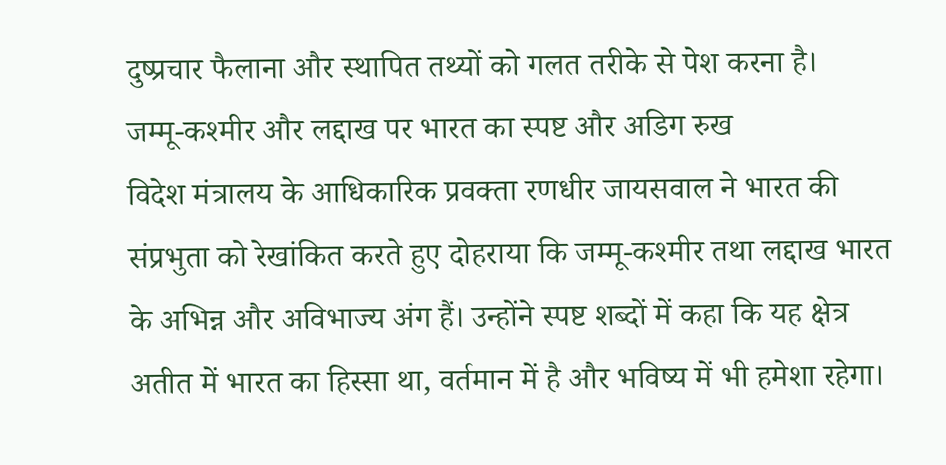दुष्प्रचार फैलाना और स्थापित तथ्यों को गलत तरीके से पेश करना है।
जम्मू-कश्मीर और लद्दाख पर भारत का स्पष्ट और अडिग रुख
विदेश मंत्रालय के आधिकारिक प्रवक्ता रणधीर जायसवाल ने भारत की संप्रभुता को रेखांकित करते हुए दोहराया कि जम्मू-कश्मीर तथा लद्दाख भारत के अभिन्न और अविभाज्य अंग हैं। उन्होंने स्पष्ट शब्दों में कहा कि यह क्षेत्र अतीत में भारत का हिस्सा था, वर्तमान में है और भविष्य में भी हमेशा रहेगा।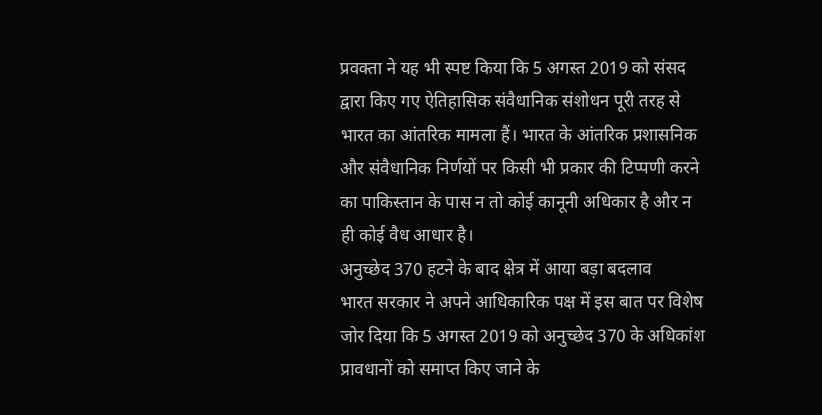प्रवक्ता ने यह भी स्पष्ट किया कि 5 अगस्त 2019 को संसद द्वारा किए गए ऐतिहासिक संवैधानिक संशोधन पूरी तरह से भारत का आंतरिक मामला हैं। भारत के आंतरिक प्रशासनिक और संवैधानिक निर्णयों पर किसी भी प्रकार की टिप्पणी करने का पाकिस्तान के पास न तो कोई कानूनी अधिकार है और न ही कोई वैध आधार है।
अनुच्छेद 370 हटने के बाद क्षेत्र में आया बड़ा बदलाव
भारत सरकार ने अपने आधिकारिक पक्ष में इस बात पर विशेष जोर दिया कि 5 अगस्त 2019 को अनुच्छेद 370 के अधिकांश प्रावधानों को समाप्त किए जाने के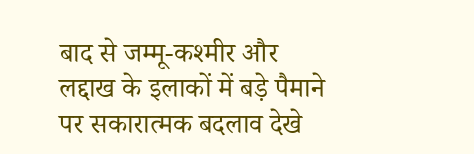बाद से जम्मू-कश्मीर और लद्दाख के इलाकों में बड़े पैमाने पर सकारात्मक बदलाव देखे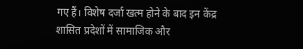गए हैं। विशेष दर्जा खत्म होने के बाद इन केंद्र शासित प्रदेशों में सामाजिक और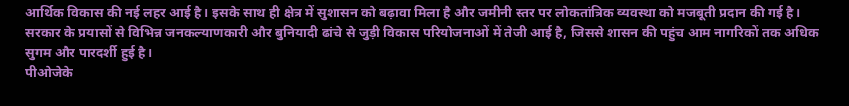आर्थिक विकास की नई लहर आई है। इसके साथ ही क्षेत्र में सुशासन को बढ़ावा मिला है और जमीनी स्तर पर लोकतांत्रिक व्यवस्था को मजबूती प्रदान की गई है। सरकार के प्रयासों से विभिन्न जनकल्याणकारी और बुनियादी ढांचे से जुड़ी विकास परियोजनाओं में तेजी आई है, जिससे शासन की पहुंच आम नागरिकों तक अधिक सुगम और पारदर्शी हुई है।
पीओजेके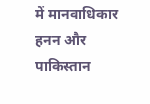में मानवाधिकार हनन और पाकिस्तान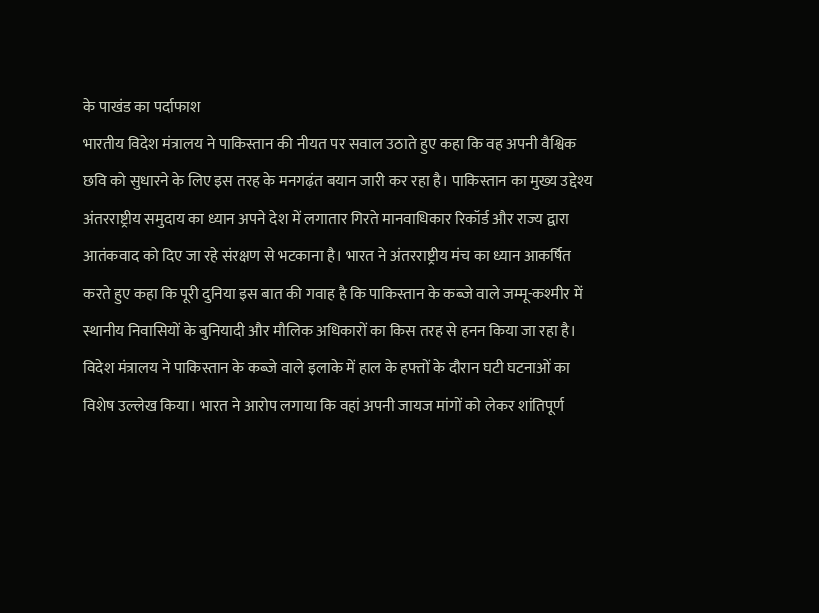के पाखंड का पर्दाफाश
भारतीय विदेश मंत्रालय ने पाकिस्तान की नीयत पर सवाल उठाते हुए कहा कि वह अपनी वैश्विक छवि को सुधारने के लिए इस तरह के मनगढ़ंत बयान जारी कर रहा है। पाकिस्तान का मुख्य उद्देश्य अंतरराष्ट्रीय समुदाय का ध्यान अपने देश में लगातार गिरते मानवाधिकार रिकॉर्ड और राज्य द्वारा आतंकवाद को दिए जा रहे संरक्षण से भटकाना है। भारत ने अंतरराष्ट्रीय मंच का ध्यान आकर्षित करते हुए कहा कि पूरी दुनिया इस बात की गवाह है कि पाकिस्तान के कब्जे वाले जम्मू-कश्मीर में स्थानीय निवासियों के बुनियादी और मौलिक अधिकारों का किस तरह से हनन किया जा रहा है।
विदेश मंत्रालय ने पाकिस्तान के कब्जे वाले इलाके में हाल के हफ्तों के दौरान घटी घटनाओं का विशेष उल्लेख किया। भारत ने आरोप लगाया कि वहां अपनी जायज मांगों को लेकर शांतिपूर्ण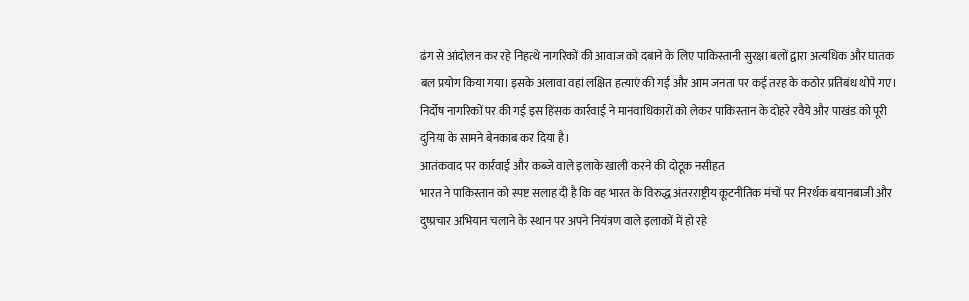ढंग से आंदोलन कर रहे निहत्थे नागरिकों की आवाज को दबाने के लिए पाकिस्तानी सुरक्षा बलों द्वारा अत्यधिक और घातक बल प्रयोग किया गया। इसके अलावा वहां लक्षित हत्याएं की गईं और आम जनता पर कई तरह के कठोर प्रतिबंध थोपे गए। निर्दोष नागरिकों पर की गई इस हिंसक कार्रवाई ने मानवाधिकारों को लेकर पाकिस्तान के दोहरे रवैये और पाखंड को पूरी दुनिया के सामने बेनकाब कर दिया है।
आतंकवाद पर कार्रवाई और कब्जे वाले इलाके खाली करने की दोटूक नसीहत
भारत ने पाकिस्तान को स्पष्ट सलाह दी है कि वह भारत के विरुद्ध अंतरराष्ट्रीय कूटनीतिक मंचों पर निरर्थक बयानबाजी और दुष्प्रचार अभियान चलाने के स्थान पर अपने नियंत्रण वाले इलाकों में हो रहे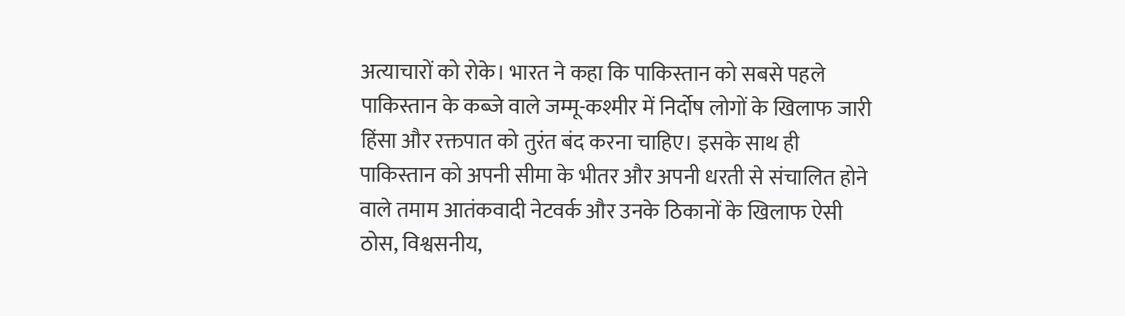अत्याचारों को रोके। भारत ने कहा कि पाकिस्तान को सबसे पहले पाकिस्तान के कब्जे वाले जम्मू-कश्मीर में निर्दोष लोगों के खिलाफ जारी हिंसा और रक्तपात को तुरंत बंद करना चाहिए। इसके साथ ही पाकिस्तान को अपनी सीमा के भीतर और अपनी धरती से संचालित होने वाले तमाम आतंकवादी नेटवर्क और उनके ठिकानों के खिलाफ ऐसी ठोस, विश्वसनीय,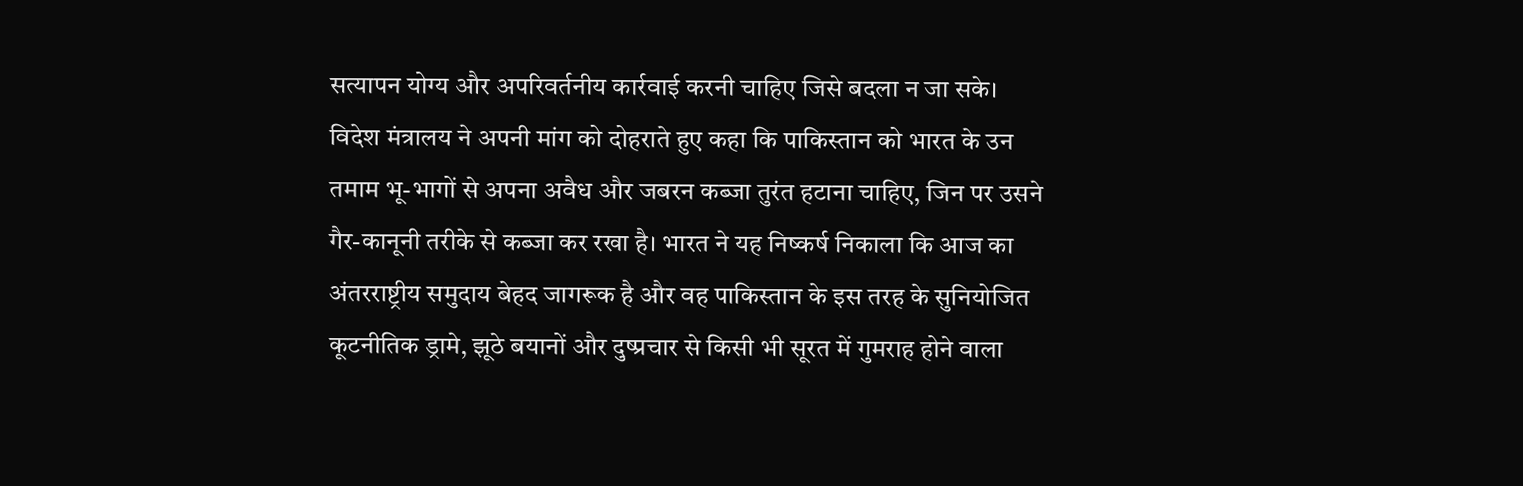सत्यापन योग्य और अपरिवर्तनीय कार्रवाई करनी चाहिए जिसे बदला न जा सके।
विदेश मंत्रालय ने अपनी मांग को दोहराते हुए कहा कि पाकिस्तान को भारत के उन तमाम भू-भागों से अपना अवैध और जबरन कब्जा तुरंत हटाना चाहिए, जिन पर उसने गैर-कानूनी तरीके से कब्जा कर रखा है। भारत ने यह निष्कर्ष निकाला कि आज का अंतरराष्ट्रीय समुदाय बेहद जागरूक है और वह पाकिस्तान के इस तरह के सुनियोजित कूटनीतिक ड्रामे, झूठे बयानों और दुष्प्रचार से किसी भी सूरत में गुमराह होने वाला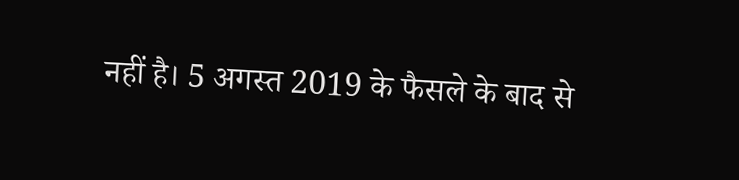नहीं है। 5 अगस्त 2019 के फैसले के बाद से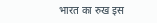भारत का रुख इस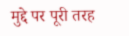मुद्दे पर पूरी तरह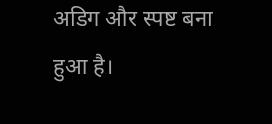अडिग और स्पष्ट बना हुआ है।